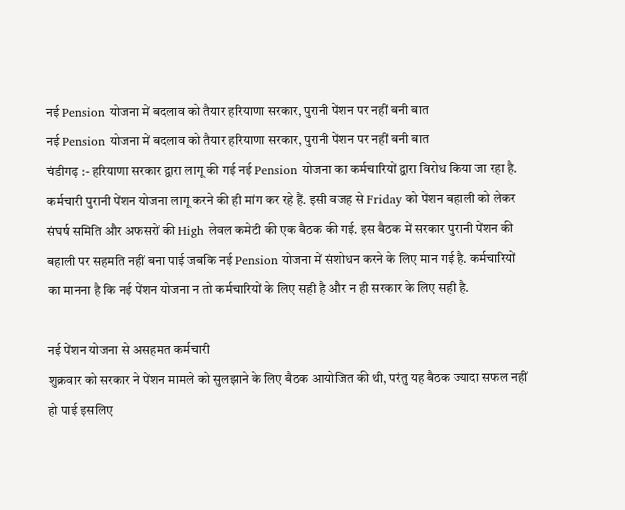नई Pension योजना में बदलाव को तैयार हरियाणा सरकार, पुरानी पेंशन पर नहीं बनी बात
नई Pension योजना में बदलाव को तैयार हरियाणा सरकार, पुरानी पेंशन पर नहीं बनी बात
चंडीगढ़ :- हरियाणा सरकार द्वारा लागू की गई नई Pension योजना का कर्मचारियों द्वारा विरोध किया जा रहा है. कर्मचारी पुरानी पेंशन योजना लागू करने की ही मांग कर रहे हैं. इसी वजह से Friday को पेंशन बहाली को लेकर संघर्ष समिति और अफसरों की High लेवल कमेटी की एक बैठक की गई. इस बैठक में सरकार पुरानी पेंशन की बहाली पर सहमति नहीं बना पाई जबकि नई Pension योजना में संशोधन करने के लिए मान गई है. कर्मचारियों का मानना है कि नई पेंशन योजना न तो कर्मचारियों के लिए सही है और न ही सरकार के लिए सही है.

नई पेंशन योजना से असहमत कर्मचारी
शुक्रवार को सरकार ने पेंशन मामले को सुलझाने के लिए बैठक आयोजित की थी, परंतु यह बैठक ज्यादा सफल नहीं हो पाई इसलिए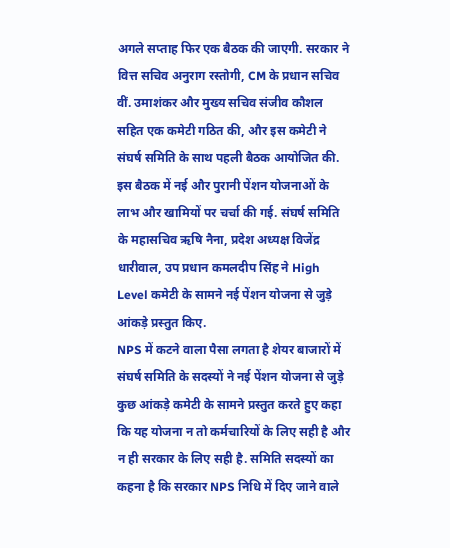अगले सप्ताह फिर एक बैठक की जाएगी. सरकार ने वित्त सचिव अनुराग रस्तोगी, CM के प्रधान सचिव वीं. उमाशंकर और मुख्य सचिव संजीव कौशल सहित एक कमेटी गठित की, और इस कमेटी ने संघर्ष समिति के साथ पहली बैठक आयोजित की. इस बैठक में नई और पुरानी पेंशन योजनाओं के लाभ और खामियों पर चर्चा की गई. संघर्ष समिति के महासचिव ऋषि नैना, प्रदेश अध्यक्ष विजेंद्र धारीवाल, उप प्रधान कमलदीप सिंह ने High Level कमेटी के सामने नई पेंशन योजना से जुड़े आंकड़े प्रस्तुत किए.
NPS में कटने वाला पैसा लगता है शेयर बाजारों में
संघर्ष समिति के सदस्यों ने नई पेंशन योजना से जुड़े कुछ आंकड़े कमेटी के सामने प्रस्तुत करते हुए कहा कि यह योजना न तो कर्मचारियों के लिए सही है और न ही सरकार के लिए सही है. समिति सदस्यों का कहना है कि सरकार NPS निधि में दिए जाने वाले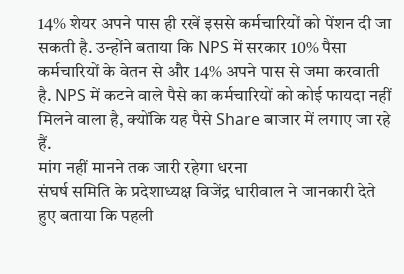14% शेयर अपने पास ही रखें इससे कर्मचारियों को पेंशन दी जा सकती है. उन्होंने बताया कि NPS में सरकार 10% पैसा कर्मचारियों के वेतन से और 14% अपने पास से जमा करवाती है. NPS में कटने वाले पैसे का कर्मचारियों को कोई फायदा नहीं मिलने वाला है, क्योंकि यह पैसे Share बाजार में लगाए जा रहे हैं.
मांग नहीं मानने तक जारी रहेगा धरना
संघर्ष समिति के प्रदेशाध्यक्ष विजेंद्र धारीवाल ने जानकारी देते हुए बताया कि पहली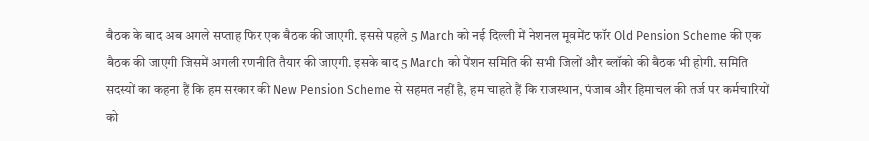बैठक के बाद अब अगले सप्ताह फिर एक बैठक की जाएगी. इससे पहले 5 March को नई दिल्ली में नेशनल मूवमेंट फॉर Old Pension Scheme की एक बैठक की जाएगी जिसमें अगली रणनीति तैयार की जाएगी. इसके बाद 5 March को पेंशन समिति की सभी जिलों और ब्लॉको की बैठक भी होगी. समिति सदस्यों का कहना हैं कि हम सरकार की New Pension Scheme से सहमत नहीं है, हम चाहते हैं कि राजस्थान, पंजाब और हिमाचल की तर्ज पर कर्मचारियों को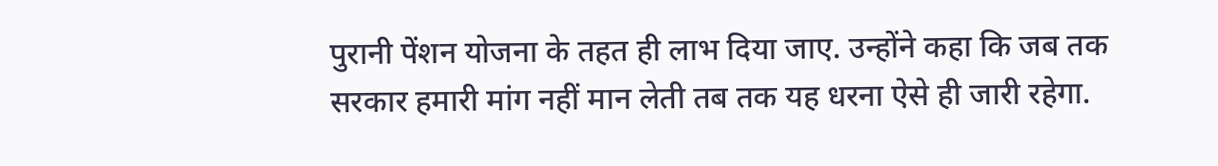पुरानी पेंशन योजना के तहत ही लाभ दिया जाए. उन्होंने कहा कि जब तक सरकार हमारी मांग नहीं मान लेती तब तक यह धरना ऐसे ही जारी रहेगा.